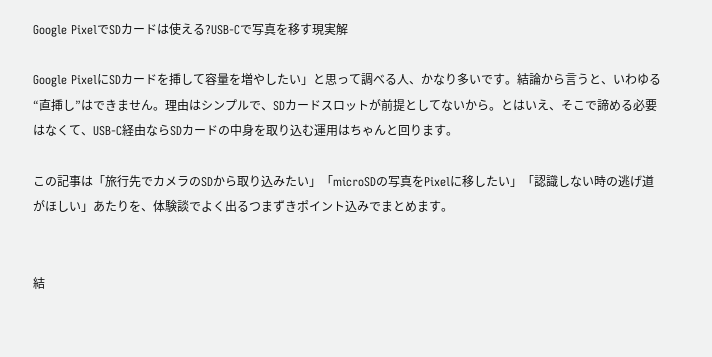Google PixelでSDカードは使える?USB-Cで写真を移す現実解

Google PixelにSDカードを挿して容量を増やしたい」と思って調べる人、かなり多いです。結論から言うと、いわゆる“直挿し”はできません。理由はシンプルで、SDカードスロットが前提としてないから。とはいえ、そこで諦める必要はなくて、USB-C経由ならSDカードの中身を取り込む運用はちゃんと回ります。

この記事は「旅行先でカメラのSDから取り込みたい」「microSDの写真をPixelに移したい」「認識しない時の逃げ道がほしい」あたりを、体験談でよく出るつまずきポイント込みでまとめます。


結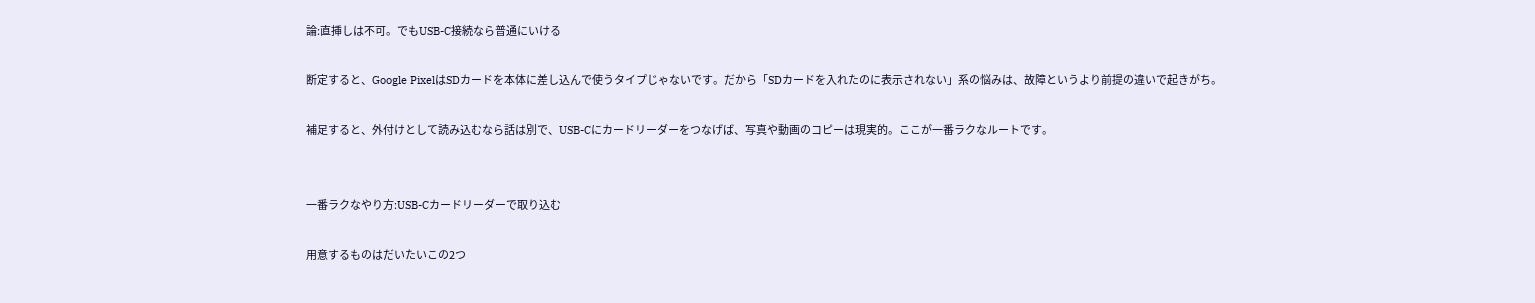論:直挿しは不可。でもUSB-C接続なら普通にいける

断定すると、Google PixelはSDカードを本体に差し込んで使うタイプじゃないです。だから「SDカードを入れたのに表示されない」系の悩みは、故障というより前提の違いで起きがち。

補足すると、外付けとして読み込むなら話は別で、USB-Cにカードリーダーをつなげば、写真や動画のコピーは現実的。ここが一番ラクなルートです。


一番ラクなやり方:USB-Cカードリーダーで取り込む

用意するものはだいたいこの2つ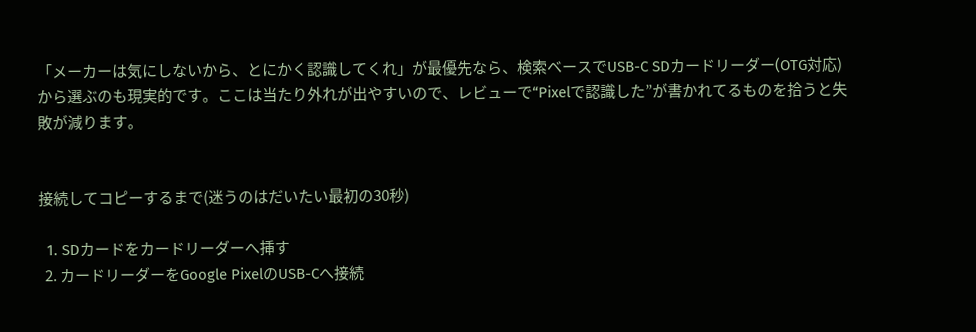「メーカーは気にしないから、とにかく認識してくれ」が最優先なら、検索ベースでUSB-C SDカードリーダー(OTG対応)から選ぶのも現実的です。ここは当たり外れが出やすいので、レビューで“Pixelで認識した”が書かれてるものを拾うと失敗が減ります。


接続してコピーするまで(迷うのはだいたい最初の30秒)

  1. SDカードをカードリーダーへ挿す
  2. カードリーダーをGoogle PixelのUSB-Cへ接続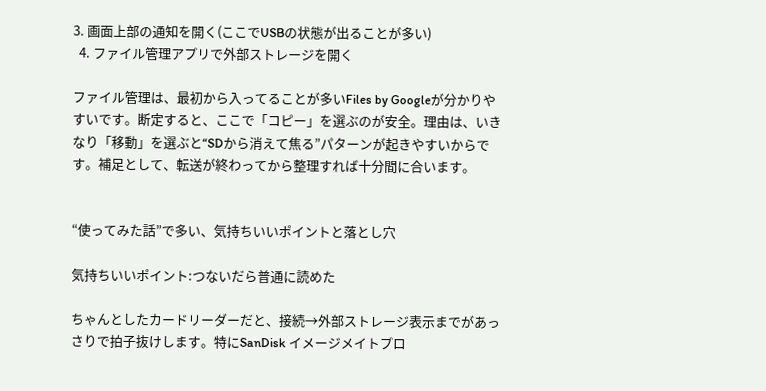3. 画面上部の通知を開く(ここでUSBの状態が出ることが多い)
  4. ファイル管理アプリで外部ストレージを開く

ファイル管理は、最初から入ってることが多いFiles by Googleが分かりやすいです。断定すると、ここで「コピー」を選ぶのが安全。理由は、いきなり「移動」を選ぶと“SDから消えて焦る”パターンが起きやすいからです。補足として、転送が終わってから整理すれば十分間に合います。


“使ってみた話”で多い、気持ちいいポイントと落とし穴

気持ちいいポイント:つないだら普通に読めた

ちゃんとしたカードリーダーだと、接続→外部ストレージ表示までがあっさりで拍子抜けします。特にSanDisk イメージメイトプロ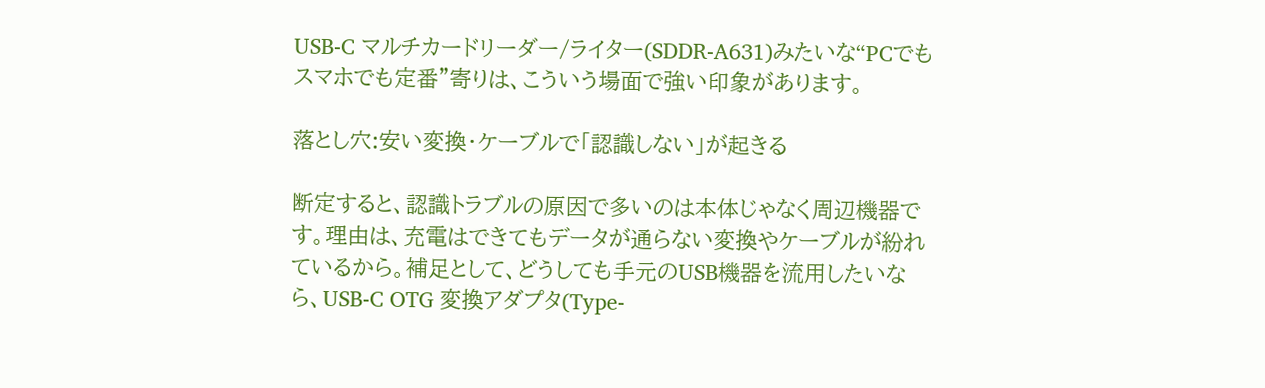USB-C マルチカードリーダー/ライター(SDDR-A631)みたいな“PCでもスマホでも定番”寄りは、こういう場面で強い印象があります。

落とし穴:安い変換・ケーブルで「認識しない」が起きる

断定すると、認識トラブルの原因で多いのは本体じゃなく周辺機器です。理由は、充電はできてもデータが通らない変換やケーブルが紛れているから。補足として、どうしても手元のUSB機器を流用したいなら、USB-C OTG 変換アダプタ(Type-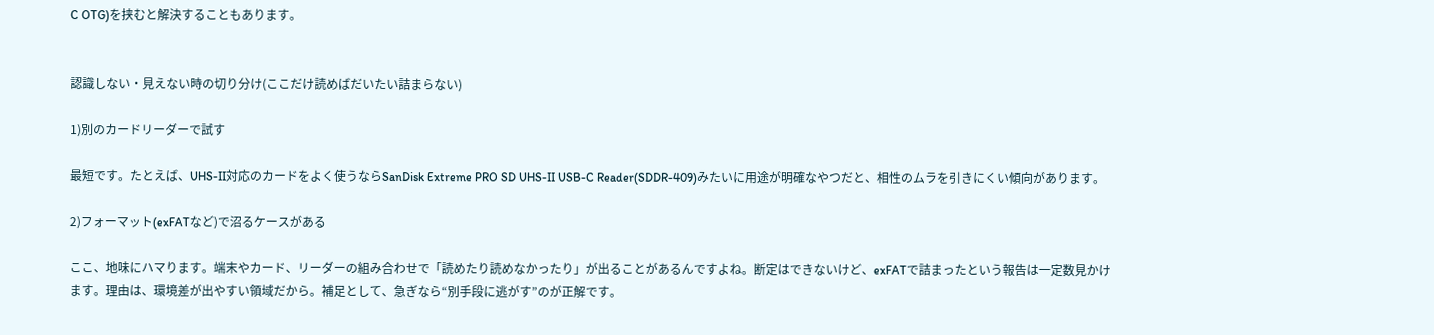C OTG)を挟むと解決することもあります。


認識しない・見えない時の切り分け(ここだけ読めばだいたい詰まらない)

1)別のカードリーダーで試す

最短です。たとえば、UHS-II対応のカードをよく使うならSanDisk Extreme PRO SD UHS-II USB-C Reader(SDDR-409)みたいに用途が明確なやつだと、相性のムラを引きにくい傾向があります。

2)フォーマット(exFATなど)で沼るケースがある

ここ、地味にハマります。端末やカード、リーダーの組み合わせで「読めたり読めなかったり」が出ることがあるんですよね。断定はできないけど、exFATで詰まったという報告は一定数見かけます。理由は、環境差が出やすい領域だから。補足として、急ぎなら“別手段に逃がす”のが正解です。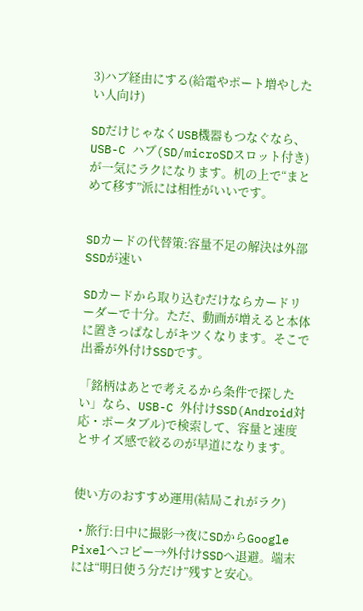3)ハブ経由にする(給電やポート増やしたい人向け)

SDだけじゃなくUSB機器もつなぐなら、USB-C ハブ(SD/microSDスロット付き)が一気にラクになります。机の上で“まとめて移す”派には相性がいいです。


SDカードの代替策:容量不足の解決は外部SSDが速い

SDカードから取り込むだけならカードリーダーで十分。ただ、動画が増えると本体に置きっぱなしがキツくなります。そこで出番が外付けSSDです。

「銘柄はあとで考えるから条件で探したい」なら、USB-C 外付けSSD(Android対応・ポータブル)で検索して、容量と速度とサイズ感で絞るのが早道になります。


使い方のおすすめ運用(結局これがラク)

  • 旅行:日中に撮影→夜にSDからGoogle Pixelへコピー→外付けSSDへ退避。端末には“明日使う分だけ”残すと安心。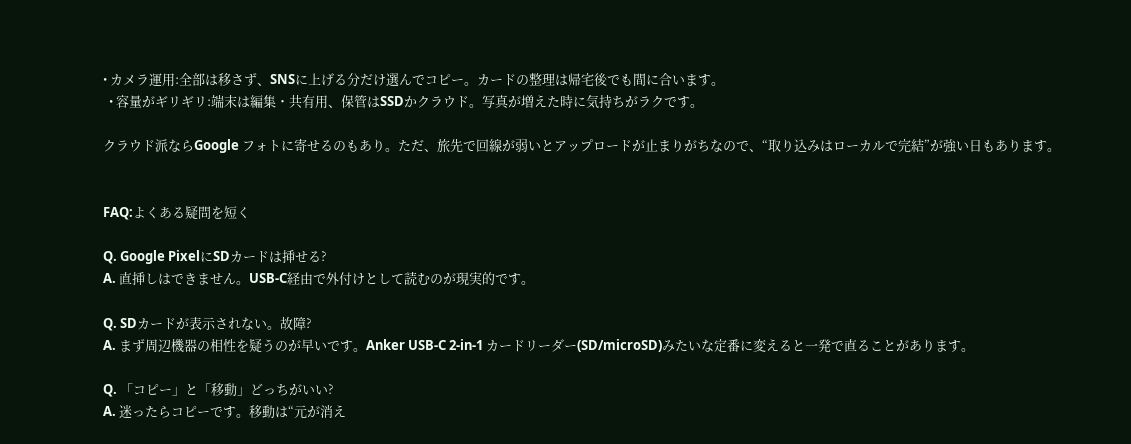• カメラ運用:全部は移さず、SNSに上げる分だけ選んでコピー。カードの整理は帰宅後でも間に合います。
  • 容量がギリギリ:端末は編集・共有用、保管はSSDかクラウド。写真が増えた時に気持ちがラクです。

クラウド派ならGoogle フォトに寄せるのもあり。ただ、旅先で回線が弱いとアップロードが止まりがちなので、“取り込みはローカルで完結”が強い日もあります。


FAQ:よくある疑問を短く

Q. Google PixelにSDカードは挿せる?
A. 直挿しはできません。USB-C経由で外付けとして読むのが現実的です。

Q. SDカードが表示されない。故障?
A. まず周辺機器の相性を疑うのが早いです。Anker USB-C 2-in-1 カードリーダー(SD/microSD)みたいな定番に変えると一発で直ることがあります。

Q. 「コピー」と「移動」どっちがいい?
A. 迷ったらコピーです。移動は“元が消え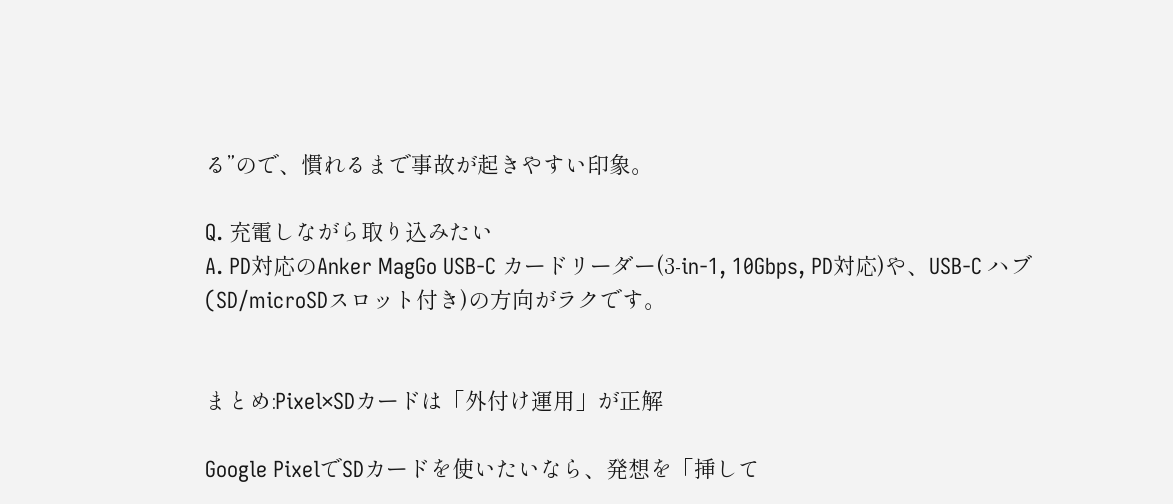る”ので、慣れるまで事故が起きやすい印象。

Q. 充電しながら取り込みたい
A. PD対応のAnker MagGo USB-C カードリーダー(3-in-1, 10Gbps, PD対応)や、USB-C ハブ(SD/microSDスロット付き)の方向がラクです。


まとめ:Pixel×SDカードは「外付け運用」が正解

Google PixelでSDカードを使いたいなら、発想を「挿して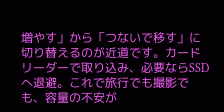増やす」から「つないで移す」に切り替えるのが近道です。カードリーダーで取り込み、必要ならSSDへ退避。これで旅行でも撮影でも、容量の不安が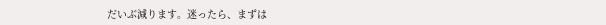だいぶ減ります。迷ったら、まずは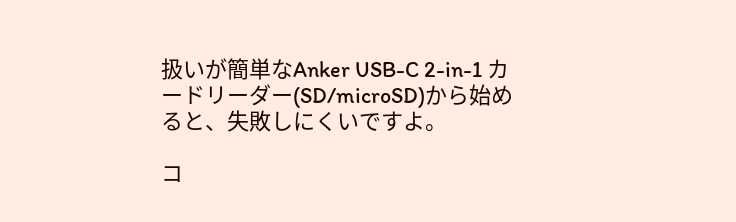扱いが簡単なAnker USB-C 2-in-1 カードリーダー(SD/microSD)から始めると、失敗しにくいですよ。

コ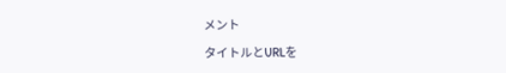メント

タイトルとURLを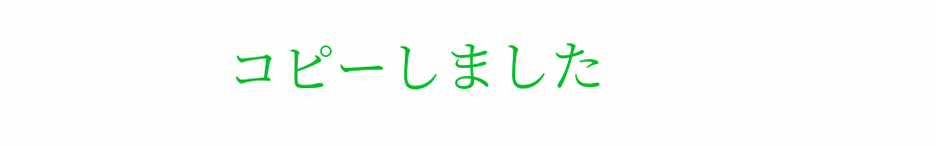コピーしました